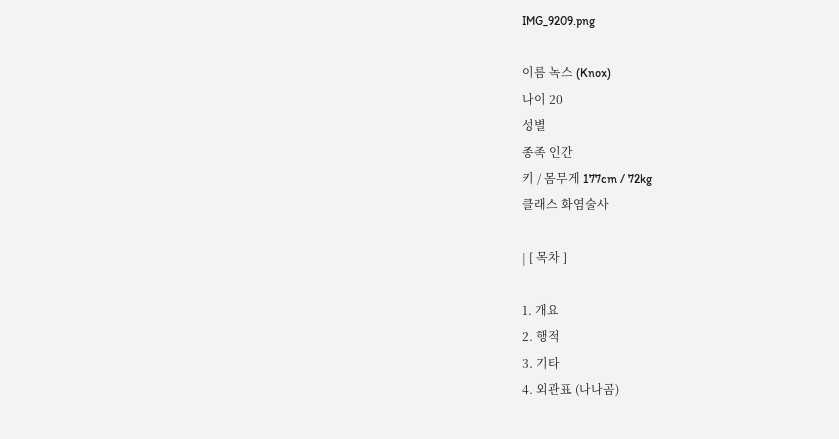IMG_9209.png

이름 녹스 (Knox)
나이 20
성별
종족 인간
키 / 몸무게 177cm / 72kg
클래스 화염술사

| [ 목차 ]

1. 개요
2. 행적
3. 기타
4. 외관표 (나나곰)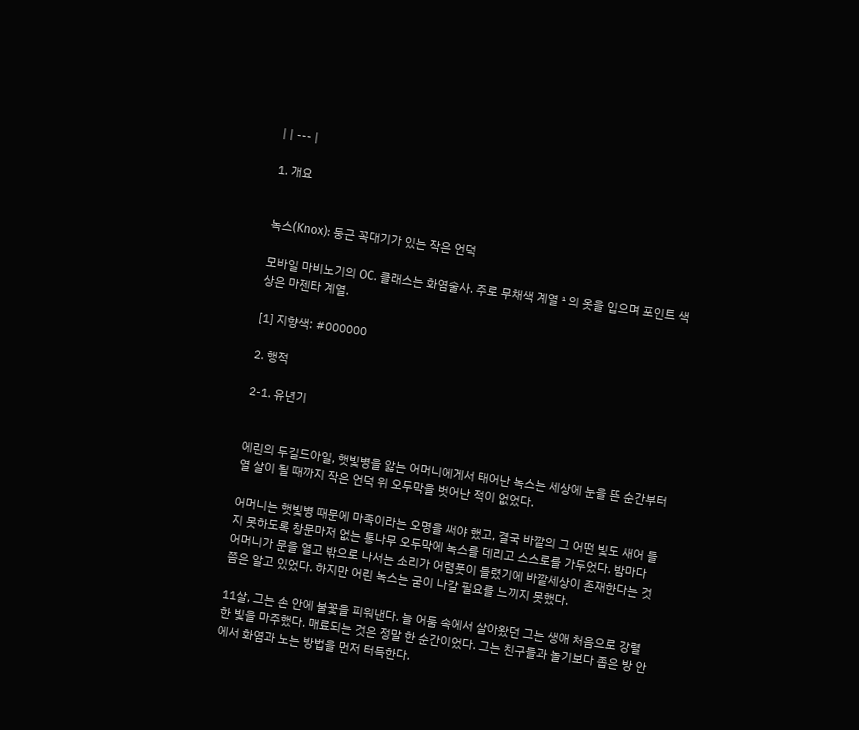| | --- |

1. 개요


녹스(Knox): 둥근 꼭대기가 있는 작은 언덕

모바일 마비노기의 OC. 클래스는 화염술사. 주로 무채색 계열 ¹ 의 옷을 입으며 포인트 색상은 마젠타 계열.

[1] 지향색: #000000

2. 행적

2-1. 유년기


에린의 두길드아일, 햇빛병을 앓는 어머니에게서 태어난 녹스는 세상에 눈을 뜬 순간부터 열 살이 될 때까지 작은 언덕 위 오두막을 벗어난 적이 없었다.

어머니는 햇빛병 때문에 마족이라는 오명을 써야 했고, 결국 바깥의 그 어떤 빛도 새어 들지 못하도록 창문마저 없는 통나무 오두막에 녹스를 데리고 스스로를 가두었다. 밤마다 어머니가 문을 열고 밖으로 나서는 소리가 어렴풋이 들렸기에 바깥세상이 존재한다는 것쯤은 알고 있었다. 하지만 어린 녹스는 굳이 나갈 필요를 느끼지 못했다.

11살, 그는 손 안에 불꽃을 피워낸다. 늘 어둠 속에서 살아왔던 그는 생애 처음으로 강렬한 빛을 마주했다. 매료되는 것은 정말 한 순간이었다. 그는 친구들과 놀기보다 좁은 방 안에서 화염과 노는 방법을 먼저 터득한다.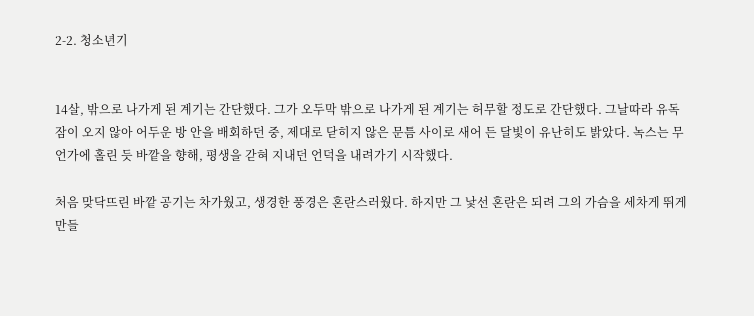2-2. 청소년기


14살, 밖으로 나가게 된 계기는 간단했다. 그가 오두막 밖으로 나가게 된 계기는 허무할 정도로 간단했다. 그날따라 유독 잠이 오지 않아 어두운 방 안을 배회하던 중, 제대로 닫히지 않은 문틈 사이로 새어 든 달빛이 유난히도 밝았다. 녹스는 무언가에 홀린 듯 바깥을 향해, 평생을 갇혀 지내던 언덕을 내려가기 시작했다.

처음 맞닥뜨린 바깥 공기는 차가웠고, 생경한 풍경은 혼란스러웠다. 하지만 그 낯선 혼란은 되려 그의 가슴을 세차게 뛰게 만들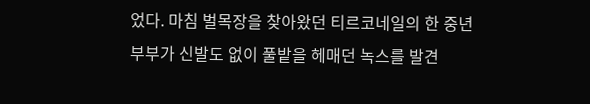었다. 마침 벌목장을 찾아왔던 티르코네일의 한 중년 부부가 신발도 없이 풀밭을 헤매던 녹스를 발견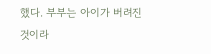했다. 부부는 아이가 버려진 것이라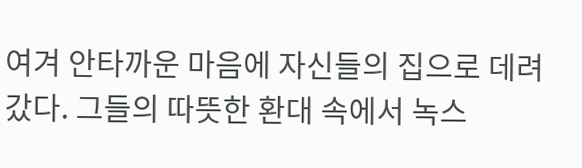여겨 안타까운 마음에 자신들의 집으로 데려갔다. 그들의 따뜻한 환대 속에서 녹스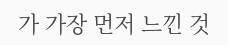가 가장 먼저 느낀 것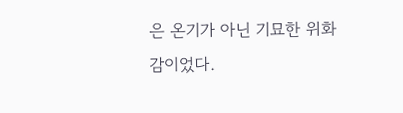은 온기가 아닌 기묘한 위화감이었다.